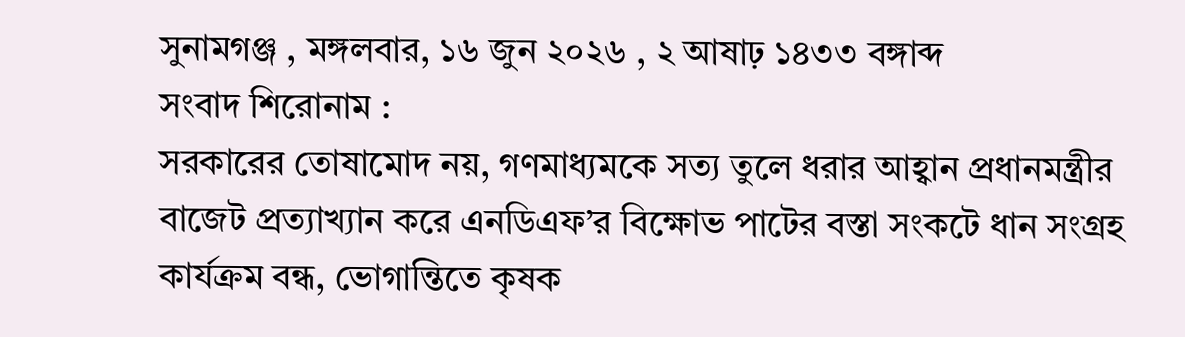সুনামগঞ্জ , মঙ্গলবার, ১৬ জুন ২০২৬ , ২ আষাঢ় ১৪৩৩ বঙ্গাব্দ
সংবাদ শিরোনাম :
সরকারের তোষামোদ নয়, গণমাধ্যমকে সত্য তুলে ধরার আহ্বান প্রধানমন্ত্রীর বাজেট প্রত্যাখ্যান করে এনডিএফ’র বিক্ষোভ পাটের বস্তা সংকটে ধান সংগ্রহ কার্যক্রম বন্ধ, ভোগান্তিতে কৃষক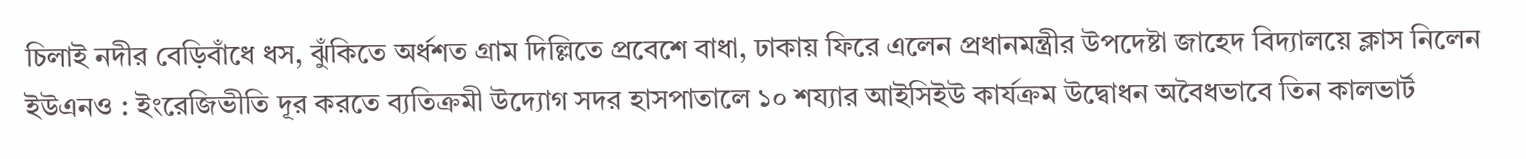চিলাই নদীর বেড়িবাঁধে ধস, ঝুঁকিতে অর্ধশত গ্রাম দিল্লিতে প্রবেশে বাধা, ঢাকায় ফিরে এলেন প্রধানমন্ত্রীর উপদেষ্টা জাহেদ বিদ্যালয়ে ক্লাস নিলেন ইউএনও : ইংরেজিভীতি দূর করতে ব্যতিক্রমী উদ্যোগ সদর হাসপাতালে ১০ শয্যার আইসিইউ কার্যক্রম উদ্বোধন অবৈধভাবে তিন কালভার্ট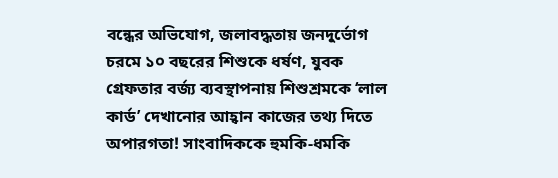বন্ধের অভিযোগ, জলাবদ্ধতায় জনদুর্ভোগ চরমে ১০ বছরের শিশুকে ধর্ষণ, যুবক গ্রেফতার বর্জ্য ব্যবস্থাপনায় শিশুশ্রমকে ‘লাল কার্ড’ দেখানোর আহ্বান কাজের তথ্য দিতে অপারগতা! সাংবাদিককে হুমকি-ধমকি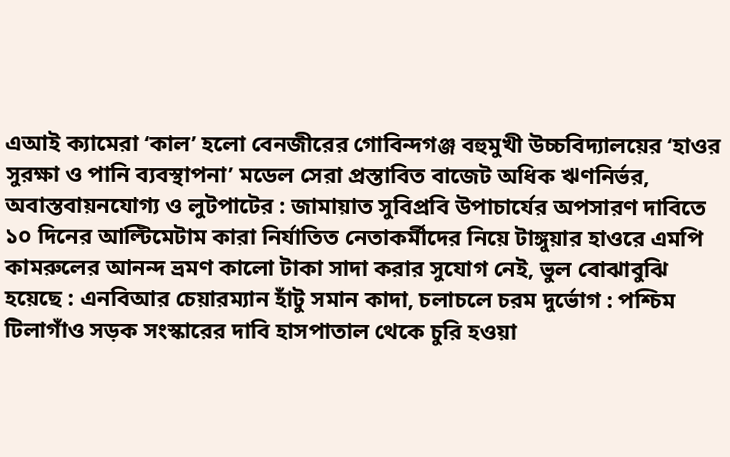এআই ক্যামেরা ‘কাল’ হলো বেনজীরের গোবিন্দগঞ্জ বহুমুখী উচ্চবিদ্যালয়ের ‘হাওর সুরক্ষা ও পানি ব্যবস্থাপনা’ মডেল সেরা প্রস্তাবিত বাজেট অধিক ঋণনির্ভর, অবাস্তবায়নযোগ্য ও লুটপাটের : জামায়াত সুবিপ্রবি উপাচার্যের অপসারণ দাবিতে ১০ দিনের আল্টিমেটাম কারা নির্যাতিত নেতাকর্মীদের নিয়ে টাঙ্গুয়ার হাওরে এমপি কামরুলের আনন্দ ভ্রমণ কালো টাকা সাদা করার সুযোগ নেই, ভুল বোঝাবুঝি হয়েছে : এনবিআর চেয়ারম্যান হাঁটু সমান কাদা, চলাচলে চরম দুর্ভোগ : পশ্চিম টিলাগাঁও সড়ক সংস্কারের দাবি হাসপাতাল থেকে চুরি হওয়া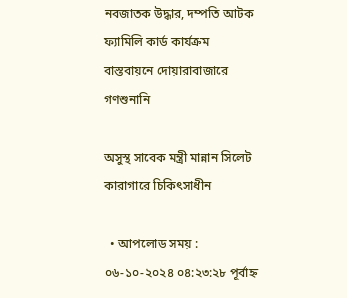নবজাতক উদ্ধার, দম্পতি আটক ফ্যামিলি কার্ড কার্যক্রম বাস্তবায়নে দোয়ারাবাজারে গণশুনানি

অসুস্থ সাবেক মন্ত্রী মান্নান সিলেট কারাগারে চিকিৎসাধীন

  • আপলোড সময় : ০৬-১০-২০২৪ ০৪:২৩:২৮ পূর্বাহ্ন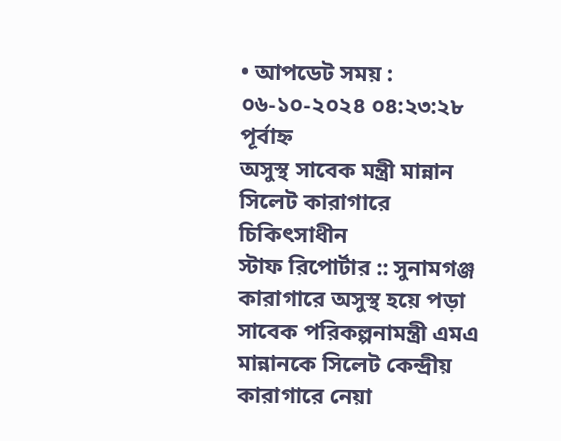• আপডেট সময় : ০৬-১০-২০২৪ ০৪:২৩:২৮ পূর্বাহ্ন
অসুস্থ সাবেক মন্ত্রী মান্নান সিলেট কারাগারে চিকিৎসাধীন
স্টাফ রিপোর্টার :: সুনামগঞ্জ কারাগারে অসুস্থ হয়ে পড়া সাবেক পরিকল্পনামন্ত্রী এমএ মান্নানকে সিলেট কেন্দ্রীয় কারাগারে নেয়া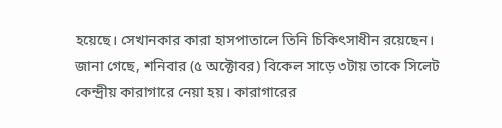হয়েছে। সেখানকার কারা হাসপাতালে তিনি চিকিৎসাধীন রয়েছেন। জানা গেছে, শনিবার (৫ অক্টোবর) বিকেল সাড়ে ৩টায় তাকে সিলেট কেন্দ্রীয় কারাগারে নেয়া হয়। কারাগারের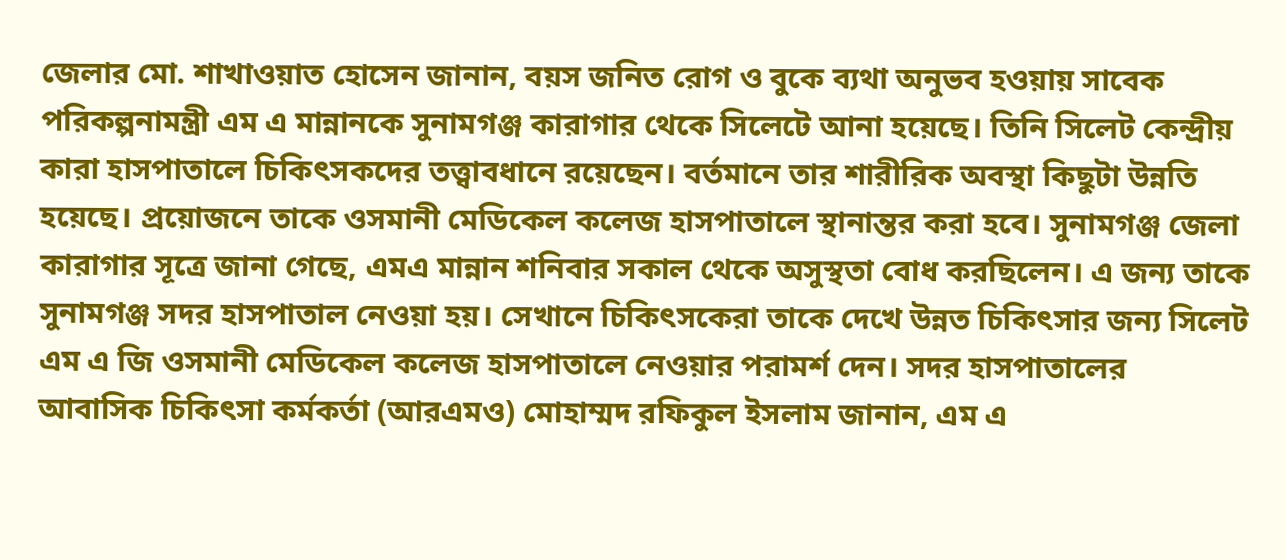জেলার মো. শাখাওয়াত হোসেন জানান, বয়স জনিত রোগ ও বুকে ব্যথা অনুভব হওয়ায় সাবেক পরিকল্পনামন্ত্রী এম এ মান্নানকে সুনামগঞ্জ কারাগার থেকে সিলেটে আনা হয়েছে। তিনি সিলেট কেন্দ্রীয় কারা হাসপাতালে চিকিৎসকদের তত্ত্বাবধানে রয়েছেন। বর্তমানে তার শারীরিক অবস্থা কিছুটা উন্নতি হয়েছে। প্রয়োজনে তাকে ওসমানী মেডিকেল কলেজ হাসপাতালে স্থানান্তর করা হবে। সুনামগঞ্জ জেলা কারাগার সূত্রে জানা গেছে, এমএ মান্নান শনিবার সকাল থেকে অসুস্থতা বোধ করছিলেন। এ জন্য তাকে সুনামগঞ্জ সদর হাসপাতাল নেওয়া হয়। সেখানে চিকিৎসকেরা তাকে দেখে উন্নত চিকিৎসার জন্য সিলেট এম এ জি ওসমানী মেডিকেল কলেজ হাসপাতালে নেওয়ার পরামর্শ দেন। সদর হাসপাতালের আবাসিক চিকিৎসা কর্মকর্তা (আরএমও) মোহাম্মদ রফিকুল ইসলাম জানান, এম এ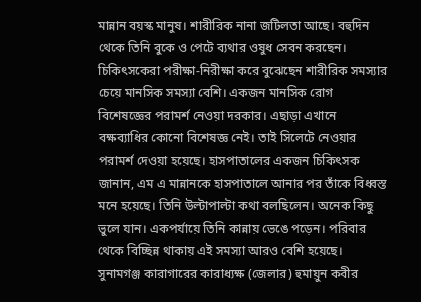মান্নান বয়স্ক মানুষ। শারীরিক নানা জটিলতা আছে। বহুদিন থেকে তিনি বুকে ও পেটে ব্যথার ওষুধ সেবন করছেন। চিকিৎসকেরা পরীক্ষা-নিরীক্ষা করে বুঝেছেন শারীরিক সমস্যার চেয়ে মানসিক সমস্যা বেশি। একজন মানসিক রোগ বিশেষজ্ঞের পরামর্শ নেওয়া দরকার। এছাড়া এখানে বক্ষব্যাধির কোনো বিশেষজ্ঞ নেই। তাই সিলেটে নেওয়ার পরামর্শ দেওয়া হয়েছে। হাসপাতালের একজন চিকিৎসক জানান, এম এ মান্নানকে হাসপাতালে আনার পর তাঁকে বিধ্বস্ত মনে হয়েছে। তিনি উল্টাপাল্টা কথা বলছিলেন। অনেক কিছু ভুলে যান। একপর্যায়ে তিনি কান্নায় ভেঙে পড়েন। পরিবার থেকে বিচ্ছিন্ন থাকায় এই সমস্যা আরও বেশি হয়েছে। সুনামগঞ্জ কারাগারের কারাধ্যক্ষ (জেলার) হুমায়ুন কবীর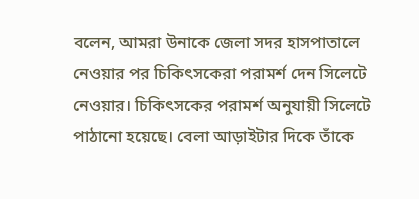বলেন, আমরা উনাকে জেলা সদর হাসপাতালে নেওয়ার পর চিকিৎসকেরা পরামর্শ দেন সিলেটে নেওয়ার। চিকিৎসকের পরামর্শ অনুযায়ী সিলেটে পাঠানো হয়েছে। বেলা আড়াইটার দিকে তাঁকে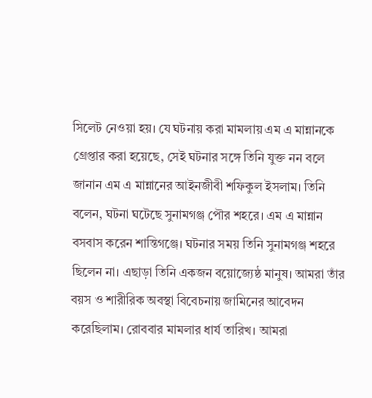সিলেট নেওয়া হয়। যে ঘটনায় করা মামলায় এম এ মান্নানকে গ্রেপ্তার করা হয়েছে, সেই ঘটনার সঙ্গে তিনি যুক্ত নন বলে জানান এম এ মান্নানের আইনজীবী শফিকুল ইসলাম। তিনি বলেন, ঘটনা ঘটেছে সুনামগঞ্জ পৌর শহরে। এম এ মান্নান বসবাস করেন শান্তিগঞ্জে। ঘটনার সময় তিনি সুনামগঞ্জ শহরে ছিলেন না। এছাড়া তিনি একজন বয়োজ্যেষ্ঠ মানুষ। আমরা তাঁর বয়স ও শারীরিক অবস্থা বিবেচনায় জামিনের আবেদন করেছিলাম। রোববার মামলার ধার্য তারিখ। আমরা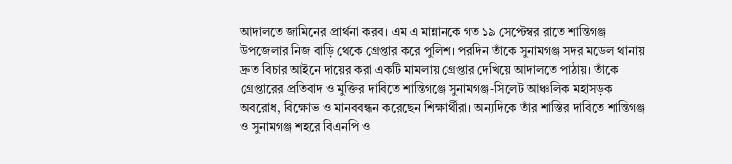আদালতে জামিনের প্রার্থনা করব। এম এ মান্নানকে গত ১৯ সেপ্টেম্বর রাতে শান্তিগঞ্জ উপজেলার নিজ বাড়ি থেকে গ্রেপ্তার করে পুলিশ। পরদিন তাঁকে সুনামগঞ্জ সদর মডেল থানায় দ্রুত বিচার আইনে দায়ের করা একটি মামলায় গ্রেপ্তার দেখিয়ে আদালতে পাঠায়। তাঁকে গ্রেপ্তারের প্রতিবাদ ও মুক্তির দাবিতে শান্তিগঞ্জে সুনামগঞ্জ-সিলেট আঞ্চলিক মহাসড়ক অবরোধ, বিক্ষোভ ও মানববন্ধন করেছেন শিক্ষার্থীরা। অন্যদিকে তাঁর শাস্তির দাবিতে শান্তিগঞ্জ ও সুনামগঞ্জ শহরে বিএনপি ও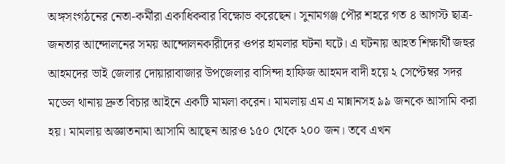অঙ্গসংগঠনের নেতা-কর্মীরা একাধিকবার বিক্ষোভ করেছেন। সুনামগঞ্জ পৌর শহরে গত ৪ আগস্ট ছাত্র-জনতার আন্দোলনের সময় আন্দোলনকারীদের ওপর হামলার ঘটনা ঘটে। এ ঘটনায় আহত শিক্ষার্থী জহুর আহমদের ভাই জেলার দোয়ারাবাজার উপজেলার বাসিন্দা হাফিজ আহমদ বাদী হয়ে ২ সেপ্টেম্বর সদর মডেল থানায় দ্রুত বিচার আইনে একটি মামলা করেন। মামলায় এম এ মান্নানসহ ৯৯ জনকে আসামি করা হয়। মামলায় অজ্ঞাতনামা আসামি আছেন আরও ১৫০ থেকে ২০০ জন। তবে এখন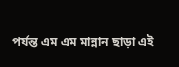পর্যন্ত এম এম মান্নান ছাড়া এই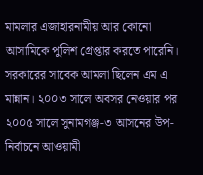মামলার এজাহারনামীয় আর কোনো আসামিকে পুলিশ গ্রেপ্তার করতে পারেনি। সরকারের সাবেক আমলা ছিলেন এম এ মান্নান। ২০০৩ সালে অবসর নেওয়ার পর ২০০৫ সালে সুনামগঞ্জ-৩ আসনের উপ-নির্বাচনে আওয়ামী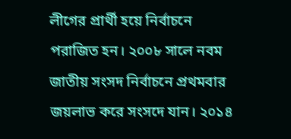লীগের প্রার্থী হয়ে নির্বাচনে পরাজিত হন। ২০০৮ সালে নবম জাতীয় সংসদ নির্বাচনে প্রথমবার জয়লাভ করে সংসদে যান। ২০১৪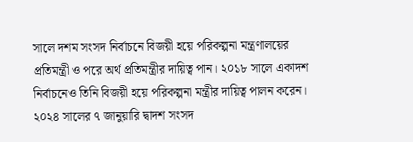সালে দশম সংসদ নির্বাচনে বিজয়ী হয়ে পরিকল্পনা মন্ত্রণালয়ের প্রতিমন্ত্রী ও পরে অর্থ প্রতিমন্ত্রীর দায়িত্ব পান। ২০১৮ সালে একাদশ নির্বাচনেও তিনি বিজয়ী হয়ে পরিকল্পনা মন্ত্রীর দায়িত্ব পালন করেন। ২০২৪ সালের ৭ জানুয়ারি দ্বাদশ সংসদ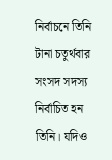নির্বাচনে তিনি টানা চতুর্থবার সংসদ সদস্য নির্বাচিত হন তিনি। যদিও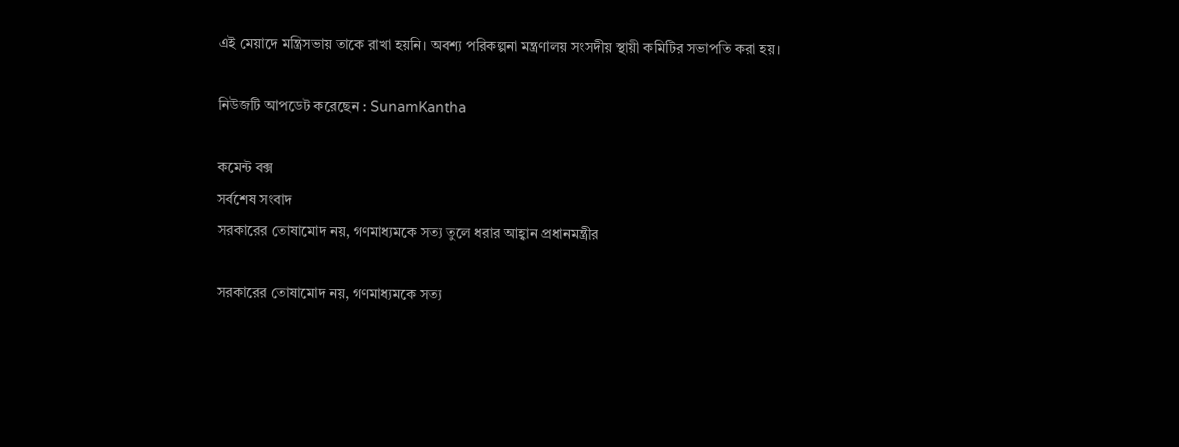এই মেয়াদে মন্ত্রিসভায় তাকে রাখা হয়নি। অবশ্য পরিকল্পনা মন্ত্রণালয় সংসদীয় স্থায়ী কমিটির সভাপতি করা হয়।

নিউজটি আপডেট করেছেন : SunamKantha

কমেন্ট বক্স
সর্বশেষ সংবাদ
সরকারের তোষামোদ নয়, গণমাধ্যমকে সত্য তুলে ধরার আহ্বান প্রধানমন্ত্রীর

সরকারের তোষামোদ নয়, গণমাধ্যমকে সত্য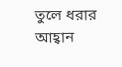তুলে ধরার আহ্বান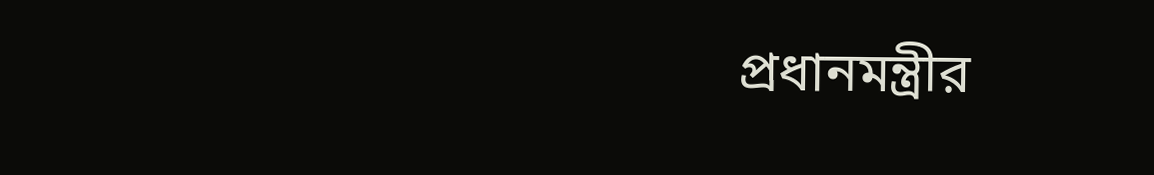প্রধানমন্ত্রীর